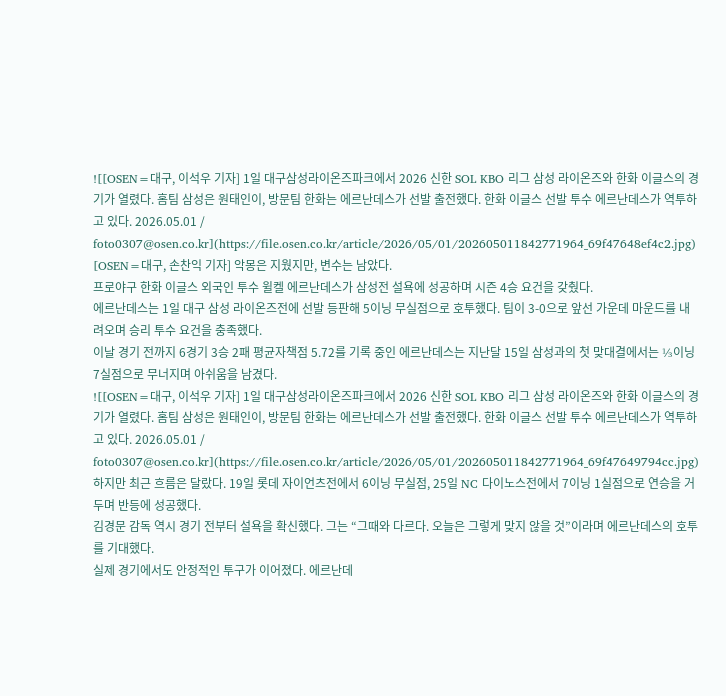![[OSEN=대구, 이석우 기자] 1일 대구삼성라이온즈파크에서 2026 신한 SOL KBO 리그 삼성 라이온즈와 한화 이글스의 경기가 열렸다. 홈팀 삼성은 원태인이, 방문팀 한화는 에르난데스가 선발 출전했다. 한화 이글스 선발 투수 에르난데스가 역투하고 있다. 2026.05.01 / foto0307@osen.co.kr](https://file.osen.co.kr/article/2026/05/01/202605011842771964_69f47648ef4c2.jpg)
[OSEN=대구, 손찬익 기자] 악몽은 지웠지만, 변수는 남았다.
프로야구 한화 이글스 외국인 투수 윌켈 에르난데스가 삼성전 설욕에 성공하며 시즌 4승 요건을 갖췄다.
에르난데스는 1일 대구 삼성 라이온즈전에 선발 등판해 5이닝 무실점으로 호투했다. 팀이 3-0으로 앞선 가운데 마운드를 내려오며 승리 투수 요건을 충족했다.
이날 경기 전까지 6경기 3승 2패 평균자책점 5.72를 기록 중인 에르난데스는 지난달 15일 삼성과의 첫 맞대결에서는 ⅓이닝 7실점으로 무너지며 아쉬움을 남겼다.
![[OSEN=대구, 이석우 기자] 1일 대구삼성라이온즈파크에서 2026 신한 SOL KBO 리그 삼성 라이온즈와 한화 이글스의 경기가 열렸다. 홈팀 삼성은 원태인이, 방문팀 한화는 에르난데스가 선발 출전했다. 한화 이글스 선발 투수 에르난데스가 역투하고 있다. 2026.05.01 / foto0307@osen.co.kr](https://file.osen.co.kr/article/2026/05/01/202605011842771964_69f47649794cc.jpg)
하지만 최근 흐름은 달랐다. 19일 롯데 자이언츠전에서 6이닝 무실점, 25일 NC 다이노스전에서 7이닝 1실점으로 연승을 거두며 반등에 성공했다.
김경문 감독 역시 경기 전부터 설욕을 확신했다. 그는 “그때와 다르다. 오늘은 그렇게 맞지 않을 것”이라며 에르난데스의 호투를 기대했다.
실제 경기에서도 안정적인 투구가 이어졌다. 에르난데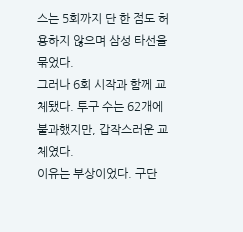스는 5회까지 단 한 점도 허용하지 않으며 삼성 타선을 묶었다.
그러나 6회 시작과 함께 교체됐다. 투구 수는 62개에 불과했지만, 갑작스러운 교체였다.
이유는 부상이었다. 구단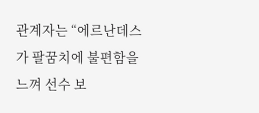관계자는 “에르난데스가 팔꿈치에 불편함을 느껴 선수 보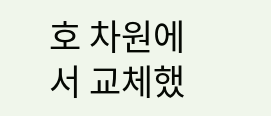호 차원에서 교체했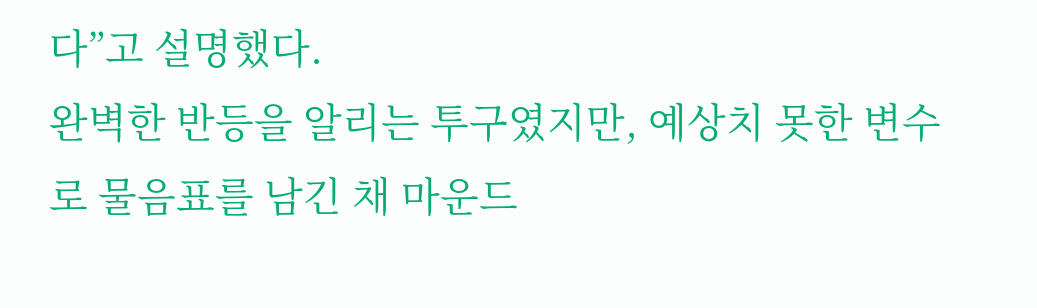다”고 설명했다.
완벽한 반등을 알리는 투구였지만, 예상치 못한 변수로 물음표를 남긴 채 마운드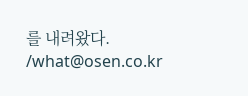를 내려왔다. /what@osen.co.kr